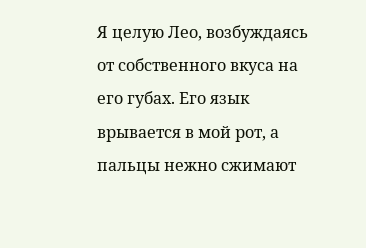Я целую Лео, возбуждаясь от собственного вкуса на его губах. Его язык врывается в мой рот, а пальцы нежно сжимают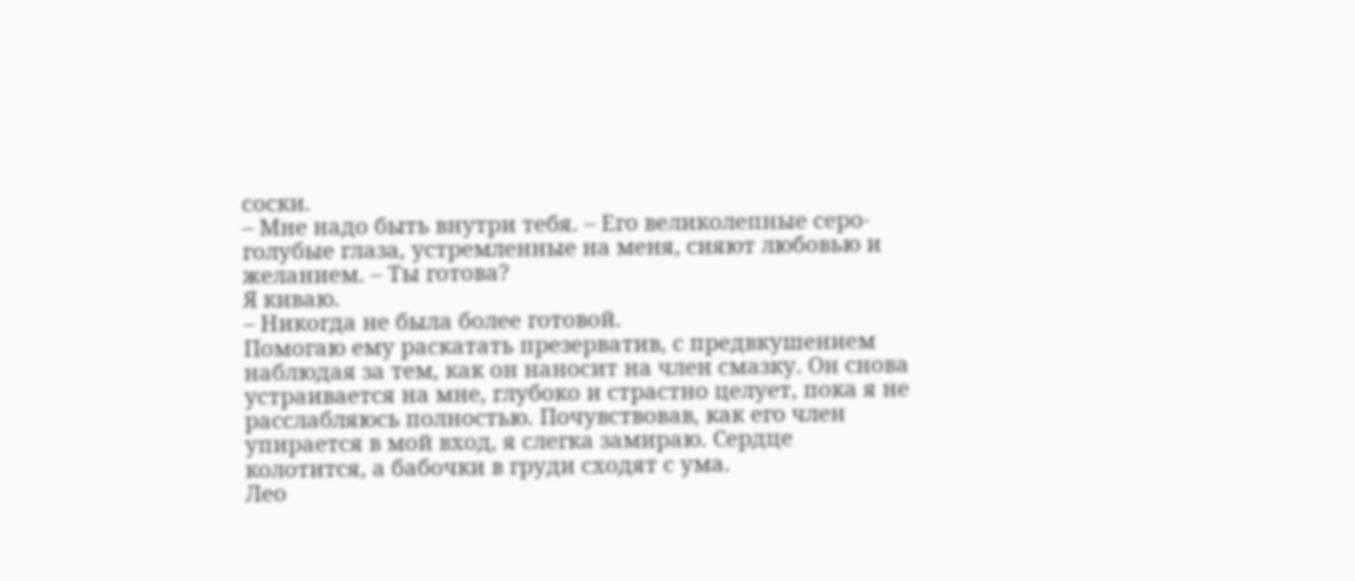соски.
– Мне надо быть внутри тебя. – Его великолепные серо-голубые глаза, устремленные на меня, сияют любовью и желанием. – Ты готова?
Я киваю.
– Никогда не была более готовой.
Помогаю ему раскатать презерватив, с предвкушением наблюдая за тем, как он наносит на член смазку. Он снова устраивается на мне, глубоко и страстно целует, пока я не расслабляюсь полностью. Почувствовав, как его член упирается в мой вход, я слегка замираю. Сердце колотится, а бабочки в груди сходят с ума.
Лео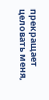прекращает целовать меня,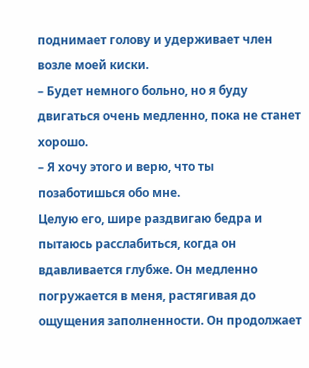поднимает голову и удерживает член возле моей киски.
– Будет немного больно, но я буду двигаться очень медленно, пока не станет хорошо.
– Я хочу этого и верю, что ты позаботишься обо мне.
Целую его, шире раздвигаю бедра и пытаюсь расслабиться, когда он вдавливается глубже. Он медленно погружается в меня, растягивая до ощущения заполненности. Он продолжает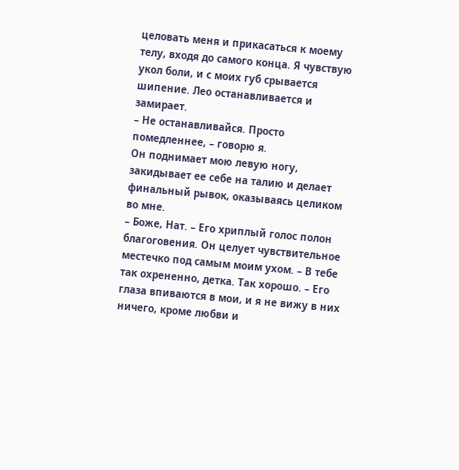целовать меня и прикасаться к моему телу, входя до самого конца. Я чувствую укол боли, и с моих губ срывается шипение. Лео останавливается и замирает.
– Не останавливайся. Просто помедленнее, – говорю я.
Он поднимает мою левую ногу, закидывает ее себе на талию и делает финальный рывок, оказываясь целиком во мне.
– Боже, Нат. – Его хриплый голос полон благоговения. Он целует чувствительное местечко под самым моим ухом. – В тебе так охрененно, детка. Так хорошо. – Его глаза впиваются в мои, и я не вижу в них ничего, кроме любви и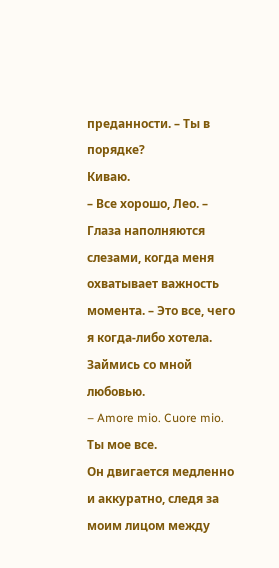преданности. – Ты в порядке?
Киваю.
– Все хорошо, Лео. – Глаза наполняются слезами, когда меня охватывает важность момента. – Это все, чего я когда-либо хотела. Займись со мной любовью.
– Amore mio. Cuore mio. Ты мое все.
Он двигается медленно и аккуратно, следя за моим лицом между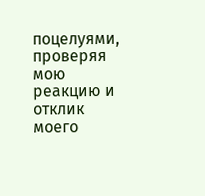поцелуями, проверяя мою реакцию и отклик моего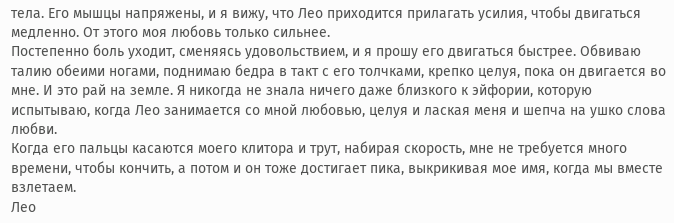тела. Его мышцы напряжены, и я вижу, что Лео приходится прилагать усилия, чтобы двигаться медленно. От этого моя любовь только сильнее.
Постепенно боль уходит, сменяясь удовольствием, и я прошу его двигаться быстрее. Обвиваю талию обеими ногами, поднимаю бедра в такт с его толчками, крепко целуя, пока он двигается во мне. И это рай на земле. Я никогда не знала ничего даже близкого к эйфории, которую испытываю, когда Лео занимается со мной любовью, целуя и лаская меня и шепча на ушко слова любви.
Когда его пальцы касаются моего клитора и трут, набирая скорость, мне не требуется много времени, чтобы кончить, а потом и он тоже достигает пика, выкрикивая мое имя, когда мы вместе взлетаем.
Лео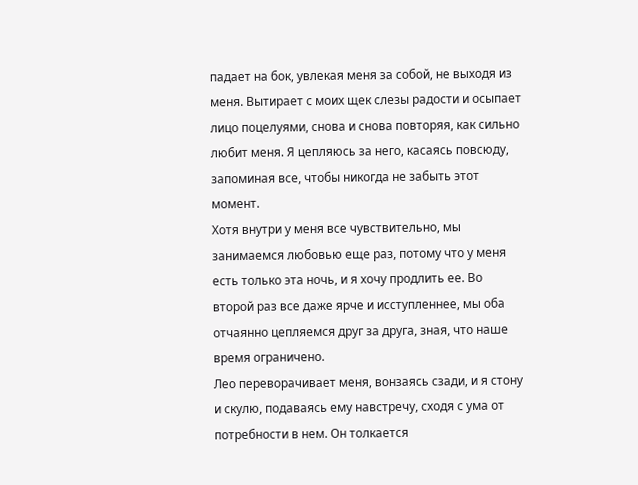падает на бок, увлекая меня за собой, не выходя из меня. Вытирает с моих щек слезы радости и осыпает лицо поцелуями, снова и снова повторяя, как сильно любит меня. Я цепляюсь за него, касаясь повсюду, запоминая все, чтобы никогда не забыть этот момент.
Хотя внутри у меня все чувствительно, мы занимаемся любовью еще раз, потому что у меня есть только эта ночь, и я хочу продлить ее. Во второй раз все даже ярче и исступленнее, мы оба отчаянно цепляемся друг за друга, зная, что наше время ограничено.
Лео переворачивает меня, вонзаясь сзади, и я стону и скулю, подаваясь ему навстречу, сходя с ума от потребности в нем. Он толкается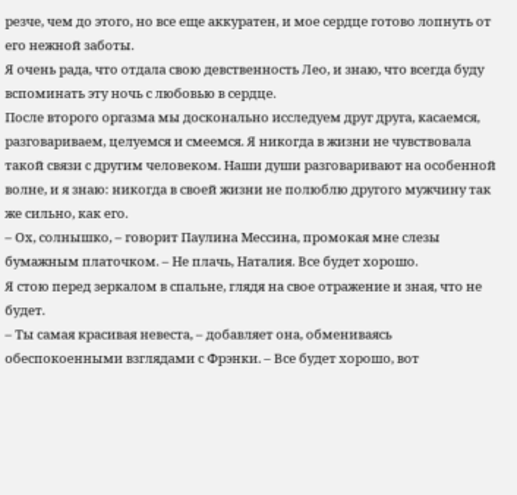резче, чем до этого, но все еще аккуратен, и мое сердце готово лопнуть от его нежной заботы.
Я очень рада, что отдала свою девственность Лео, и знаю, что всегда буду вспоминать эту ночь с любовью в сердце.
После второго оргазма мы досконально исследуем друг друга, касаемся, разговариваем, целуемся и смеемся. Я никогда в жизни не чувствовала такой связи с другим человеком. Наши души разговаривают на особенной волне, и я знаю: никогда в своей жизни не полюблю другого мужчину так же сильно, как его.
– Ох, солнышко, – говорит Паулина Мессина, промокая мне слезы бумажным платочком. – Не плачь, Наталия. Все будет хорошо.
Я стою перед зеркалом в спальне, глядя на свое отражение и зная, что не будет.
– Ты самая красивая невеста, – добавляет она, обмениваясь обеспокоенными взглядами с Фрэнки. – Все будет хорошо, вот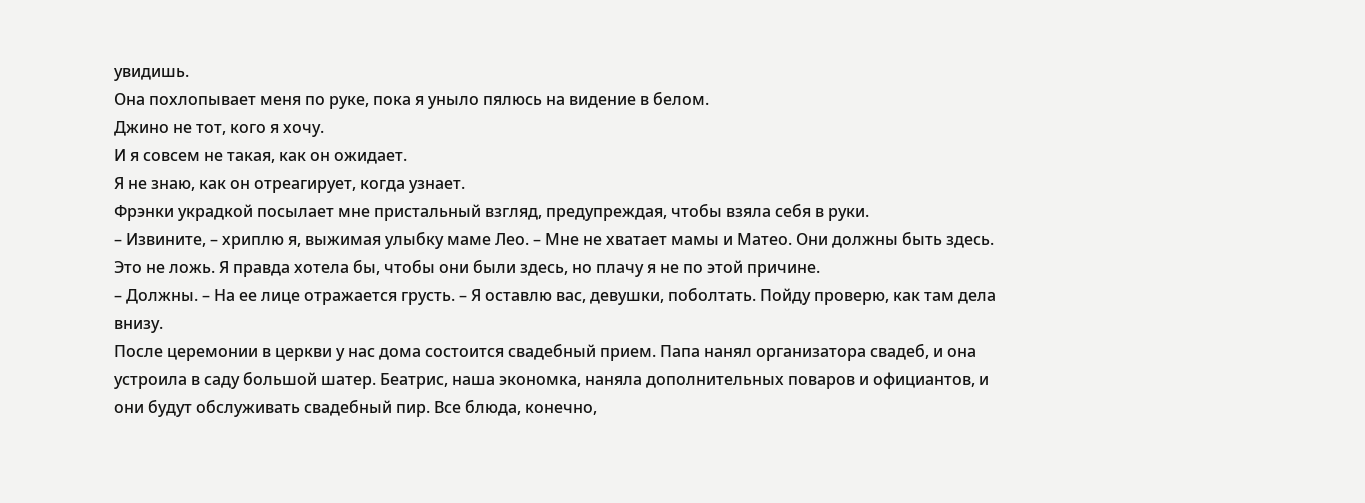увидишь.
Она похлопывает меня по руке, пока я уныло пялюсь на видение в белом.
Джино не тот, кого я хочу.
И я совсем не такая, как он ожидает.
Я не знаю, как он отреагирует, когда узнает.
Фрэнки украдкой посылает мне пристальный взгляд, предупреждая, чтобы взяла себя в руки.
– Извините, – хриплю я, выжимая улыбку маме Лео. – Мне не хватает мамы и Матео. Они должны быть здесь.
Это не ложь. Я правда хотела бы, чтобы они были здесь, но плачу я не по этой причине.
– Должны. – На ее лице отражается грусть. – Я оставлю вас, девушки, поболтать. Пойду проверю, как там дела внизу.
После церемонии в церкви у нас дома состоится свадебный прием. Папа нанял организатора свадеб, и она устроила в саду большой шатер. Беатрис, наша экономка, наняла дополнительных поваров и официантов, и они будут обслуживать свадебный пир. Все блюда, конечно,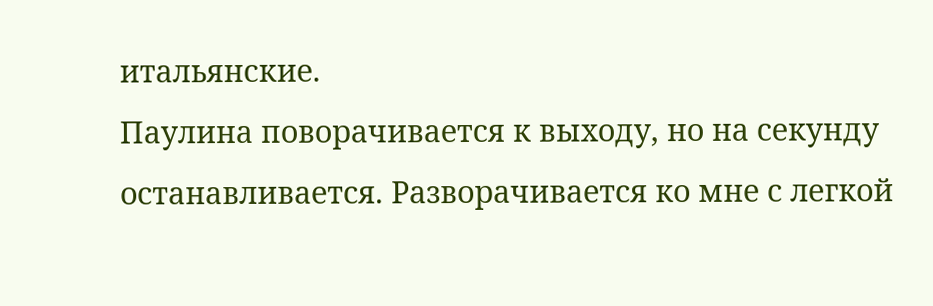итальянские.
Паулина поворачивается к выходу, но на секунду останавливается. Разворачивается ко мне с легкой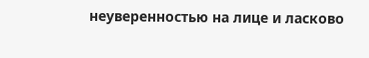неуверенностью на лице и ласково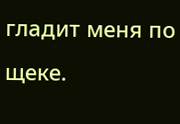гладит меня по щеке.